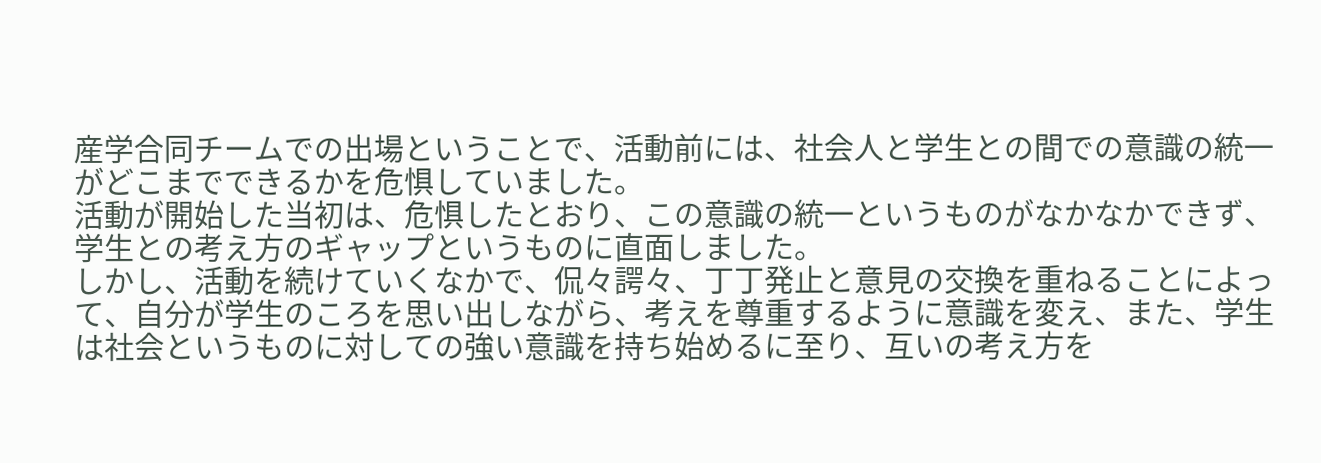産学合同チームでの出場ということで、活動前には、社会人と学生との間での意識の統一がどこまでできるかを危惧していました。
活動が開始した当初は、危惧したとおり、この意識の統一というものがなかなかできず、学生との考え方のギャップというものに直面しました。
しかし、活動を続けていくなかで、侃々諤々、丁丁発止と意見の交換を重ねることによって、自分が学生のころを思い出しながら、考えを尊重するように意識を変え、また、学生は社会というものに対しての強い意識を持ち始めるに至り、互いの考え方を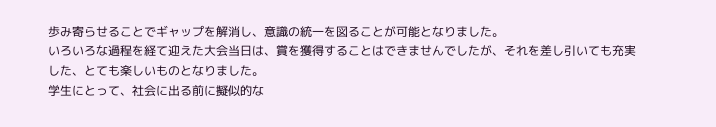歩み寄らせることでギャップを解消し、意識の統一を図ることが可能となりました。
いろいろな過程を経て迎えた大会当日は、賞を獲得することはできませんでしたが、それを差し引いても充実した、とても楽しいものとなりました。
学生にとって、社会に出る前に擬似的な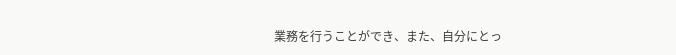業務を行うことができ、また、自分にとっ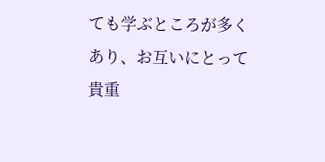ても学ぶところが多くあり、お互いにとって貴重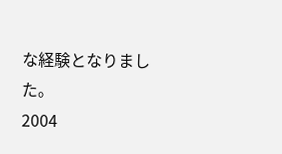な経験となりました。
2004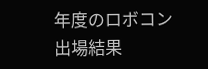年度のロボコン出場結果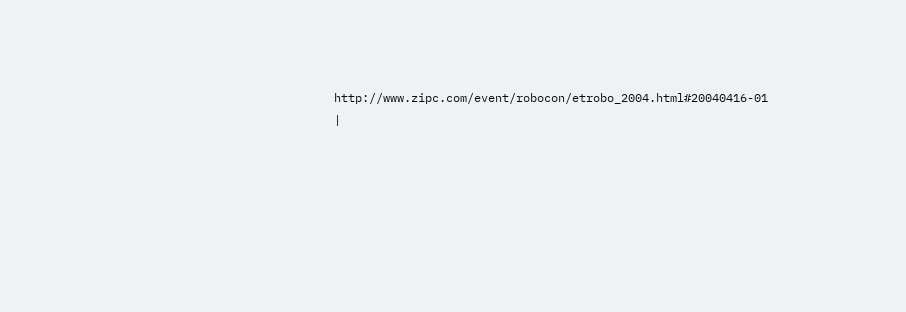http://www.zipc.com/event/robocon/etrobo_2004.html#20040416-01 |